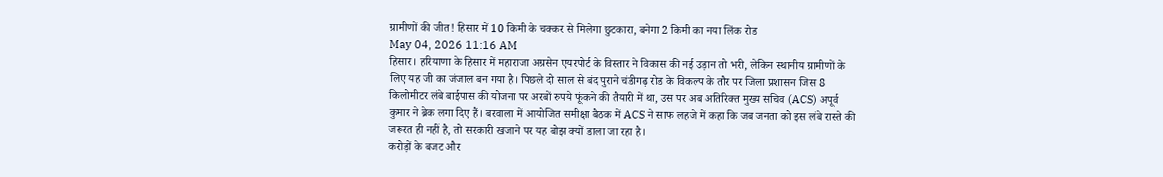ग्रामीणों की जीत! हिसार में 10 किमी के चक्कर से मिलेगा छुटकारा, बनेगा 2 किमी का नया लिंक रोड
May 04, 2026 11:16 AM
हिसार। हरियाणा के हिसार में महाराजा अग्रसेन एयरपोर्ट के विस्तार ने विकास की नई उड़ान तो भरी, लेकिन स्थानीय ग्रामीणों के लिए यह जी का जंजाल बन गया है। पिछले दो साल से बंद पुराने चंडीगढ़ रोड के विकल्प के तौर पर जिला प्रशासन जिस 8 किलोमीटर लंबे बाईपास की योजना पर अरबों रुपये फूंकने की तैयारी में था, उस पर अब अतिरिक्त मुख्य सचिव (ACS) अपूर्व कुमार ने ब्रेक लगा दिए हैं। बरवाला में आयोजित समीक्षा बैठक में ACS ने साफ लहजे में कहा कि जब जनता को इस लंबे रास्ते की जरूरत ही नहीं है, तो सरकारी खजाने पर यह बोझ क्यों डाला जा रहा है।
करोड़ों के बजट और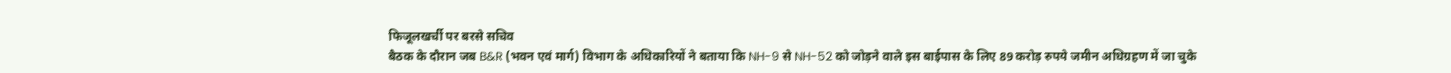फिजूलखर्ची पर बरसे सचिव
बैठक के दौरान जब B&R (भवन एवं मार्ग) विभाग के अधिकारियों ने बताया कि NH-9 से NH-52 को जोड़ने वाले इस बाईपास के लिए 89 करोड़ रुपये जमीन अधिग्रहण में जा चुके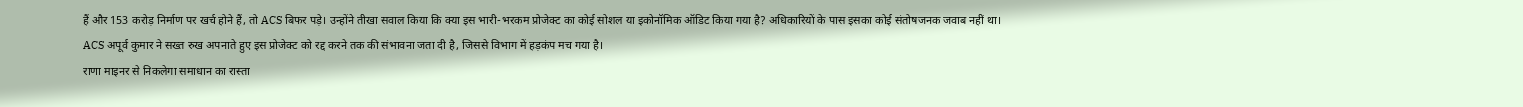हैं और 153 करोड़ निर्माण पर खर्च होने हैं, तो ACS बिफर पड़े। उन्होंने तीखा सवाल किया कि क्या इस भारी-भरकम प्रोजेक्ट का कोई सोशल या इकोनॉमिक ऑडिट किया गया है? अधिकारियों के पास इसका कोई संतोषजनक जवाब नहीं था। ACS अपूर्व कुमार ने सख्त रुख अपनाते हुए इस प्रोजेक्ट को रद्द करने तक की संभावना जता दी है, जिससे विभाग में हड़कंप मच गया है।
राणा माइनर से निकलेगा समाधान का रास्ता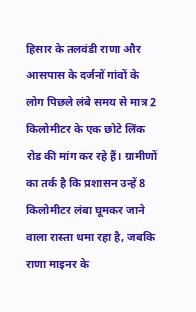हिसार के तलवंडी राणा और आसपास के दर्जनों गांवों के लोग पिछले लंबे समय से मात्र 2 किलोमीटर के एक छोटे लिंक रोड की मांग कर रहे हैं। ग्रामीणों का तर्क है कि प्रशासन उन्हें 8 किलोमीटर लंबा घूमकर जाने वाला रास्ता थमा रहा है, जबकि राणा माइनर के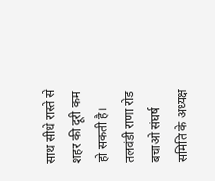साथ सीधे रास्ते से शहर की दूरी कम हो सकती है। तलवंडी राणा रोड बचाओ संघर्ष समिति के अध्यक्ष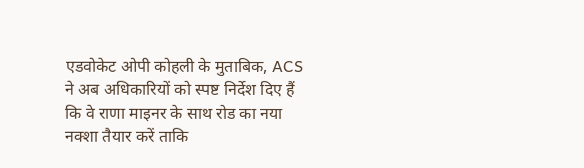एडवोकेट ओपी कोहली के मुताबिक, ACS ने अब अधिकारियों को स्पष्ट निर्देश दिए हैं कि वे राणा माइनर के साथ रोड का नया नक्शा तैयार करें ताकि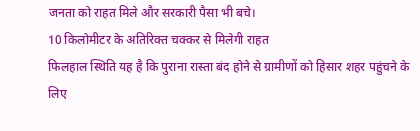जनता को राहत मिले और सरकारी पैसा भी बचे।
10 किलोमीटर के अतिरिक्त चक्कर से मिलेगी राहत
फिलहाल स्थिति यह है कि पुराना रास्ता बंद होने से ग्रामीणों को हिसार शहर पहुंचने के लिए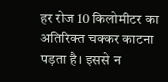हर रोज 10 किलोमीटर का अतिरिक्त चक्कर काटना पड़ता है। इससे न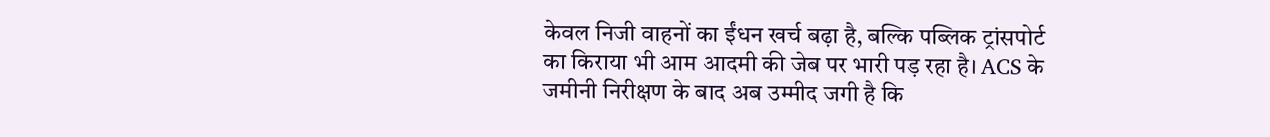केवल निजी वाहनों का ईंधन खर्च बढ़ा है, बल्कि पब्लिक ट्रांसपोर्ट का किराया भी आम आदमी की जेब पर भारी पड़ रहा है। ACS के जमीनी निरीक्षण के बाद अब उम्मीद जगी है कि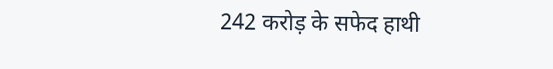242 करोड़ के सफेद हाथी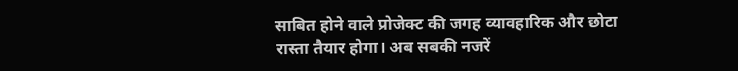साबित होने वाले प्रोजेक्ट की जगह व्यावहारिक और छोटा रास्ता तैयार होगा। अब सबकी नजरें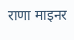राणा माइनर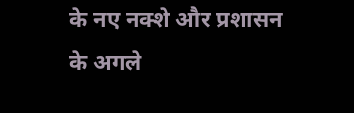के नए नक्शे और प्रशासन के अगले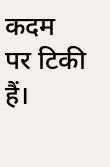कदम पर टिकी हैं।